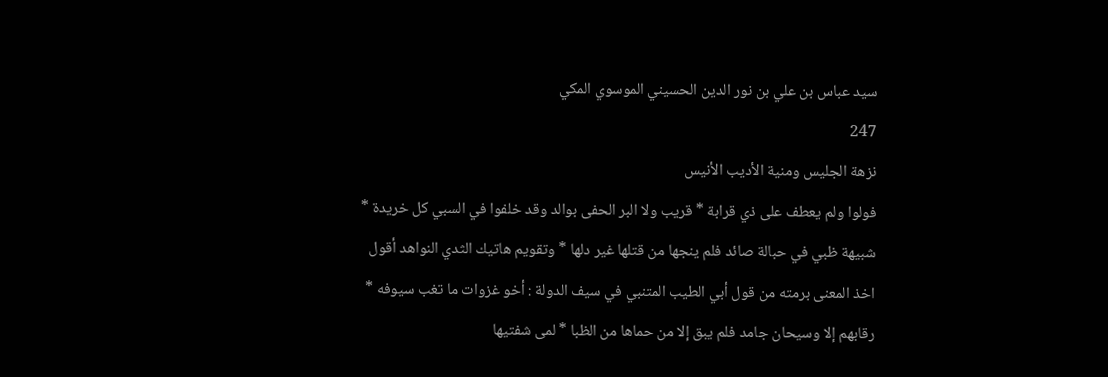سيد عباس بن علي بن نور الدين الحسيني الموسوي المكي
247
نزهة الجليس ومنية الأديب الأنيس
فولوا ولم يعطف على ذي قرابة * قريب ولا البر الحفى بوالد وقد خلفوا في السبي كل خريدة * شبيهة ظبي في حبالة صائد فلم ينجها من قتلها غير دلها * وتقويم هاتيك الثدي النواهد أقول اخذ المعنى برمته من قول أبي الطيب المتنبي في سيف الدولة : أخو غزوات ما تغب سيوفه * رقابهم إلا وسيحان جامد فلم يبق إلا من حماها من الظبا * لمى شفتيها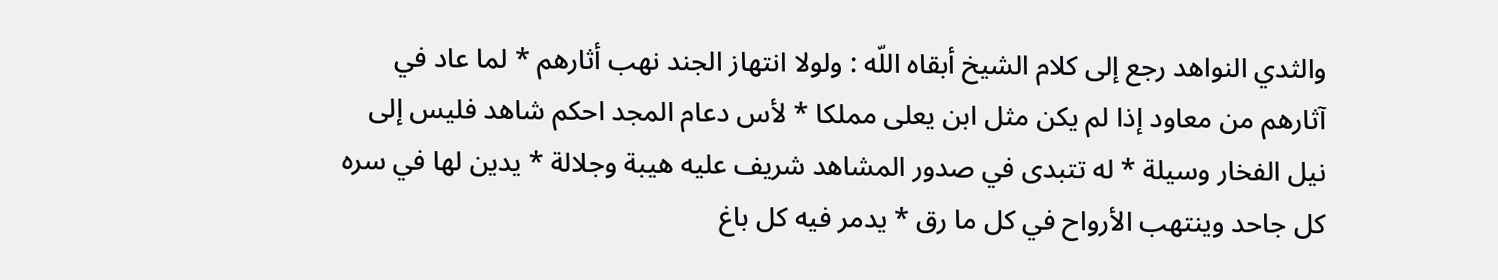والثدي النواهد رجع إلى كلام الشيخ أبقاه اللّه : ولولا انتهاز الجند نهب أثارهم * لما عاد في آثارهم من معاود إذا لم يكن مثل ابن يعلى مملكا * لأس دعام المجد احكم شاهد فليس إلى نيل الفخار وسيلة * له تتبدى في صدور المشاهد شريف عليه هيبة وجلالة * يدين لها في سره كل جاحد وينتهب الأرواح في كل ما رق * يدمر فيه كل باغ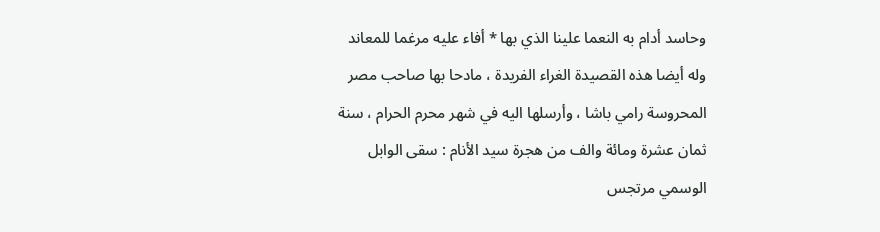وحاسد أدام به النعما علينا الذي بها * أفاء عليه مرغما للمعاند وله أيضا هذه القصيدة الغراء الفريدة ، مادحا بها صاحب مصر المحروسة رامي باشا ، وأرسلها اليه في شهر محرم الحرام ، سنة ثمان عشرة ومائة والف من هجرة سيد الأنام : سقى الوابل الوسمي مرتجس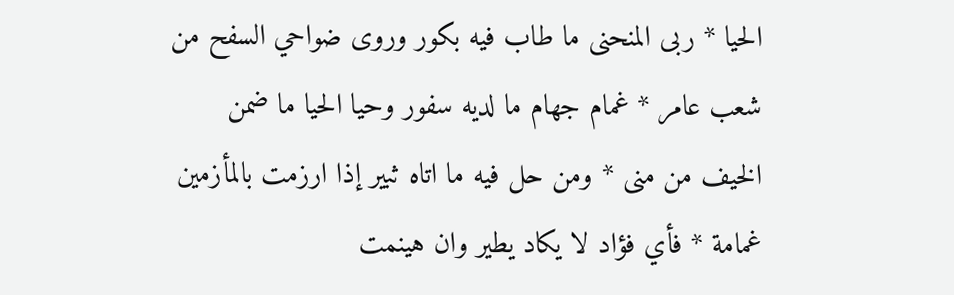الحيا * ربى المنحنى ما طاب فيه بكور وروى ضواحي السفح من شعب عامر * غمام جهام ما لديه سفور وحيا الحيا ما ضمن الخيف من منى * ومن حل فيه ما اتاه ثبير إذا ارزمت بالمأزمين غمامة * فأي فؤاد لا يكاد يطير وان هينمت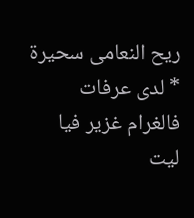ريح النعامى سحيرة * لدى عرفات فالغرام غزير فيا ليت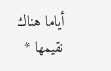أياما هناك نقيمها *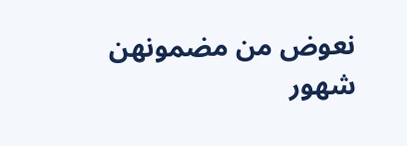نعوض من مضمونهن شهور